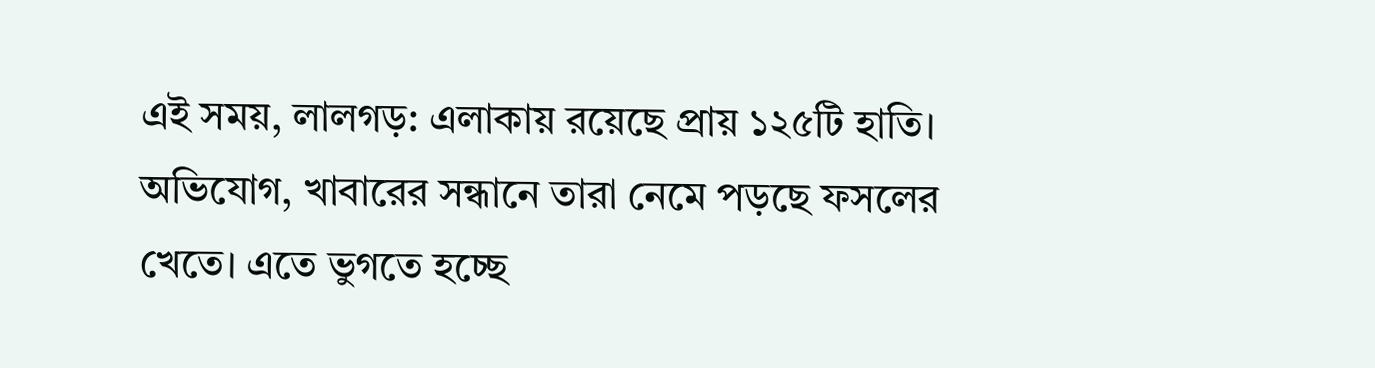এই সময়, লালগড়: এলাকায় রয়েছে প্রায় ১২৫টি হাতি। অভিযোগ, খাবারের সন্ধানে তারা নেমে পড়ছে ফসলের খেতে। এতে ভুগতে হচ্ছে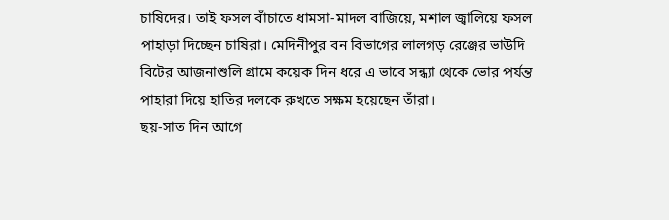চাষিদের। তাই ফসল বাঁচাতে ধামসা-মাদল বাজিয়ে, মশাল জ্বালিয়ে ফসল পাহাড়া দিচ্ছেন চাষিরা। মেদিনীপুর বন বিভাগের লালগড় রেঞ্জের ভাউদি বিটের আজনাশুলি গ্রামে কয়েক দিন ধরে এ ভাবে সন্ধ্যা থেকে ভোর পর্যন্ত পাহারা দিয়ে হাতির দলকে রুখতে সক্ষম হয়েছেন তাঁরা।
ছয়-সাত দিন আগে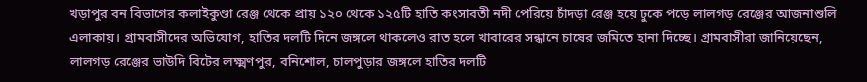খড়াপুর বন বিভাগের কলাইকুণ্ডা রেঞ্জ থেকে প্রায় ১২০ থেকে ১২৫টি হাতি কংসাবতী নদী পেরিয়ে চাঁদড়া রেঞ্জ হয়ে ঢুকে পড়ে লালগড় রেঞ্জের আজনাশুলি এলাকায়। গ্রামবাসীদের অভিযোগ, হাতির দলটি দিনে জঙ্গলে থাকলেও রাত হলে খাবারের সন্ধানে চাষের জমিতে হানা দিচ্ছে। গ্রামবাসীরা জানিয়েছেন, লালগড় রেঞ্জের ভাউদি বিটের লক্ষ্মণপুর, বনিশোল, চালপুড়ার জঙ্গলে হাতির দলটি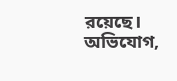রয়েছে। অভিযোগ,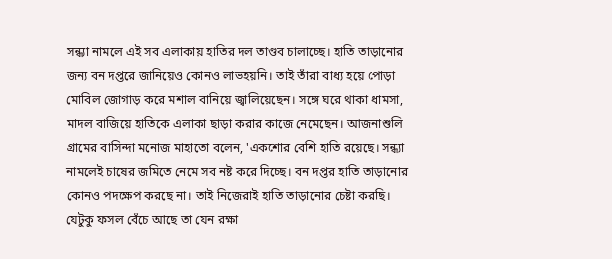সন্ধ্যা নামলে এই সব এলাকায় হাতির দল তাণ্ডব চালাচ্ছে। হাতি তাড়ানোর জন্য বন দপ্তরে জানিয়েও কোনও লাভহয়নি। তাই তাঁরা বাধ্য হয়ে পোড়া মোবিল জোগাড় করে মশাল বানিয়ে জ্বালিয়েছেন। সঙ্গে ঘরে থাকা ধামসা, মাদল বাজিয়ে হাতিকে এলাকা ছাড়া করার কাজে নেমেছেন। আজনাশুলি গ্রামের বাসিন্দা মনোজ মাহাতো বলেন, 'একশোর বেশি হাতি রয়েছে। সন্ধ্যা নামলেই চাষের জমিতে নেমে সব নষ্ট করে দিচ্ছে। বন দপ্তর হাতি তাড়ানোর কোনও পদক্ষেপ করছে না। তাই নিজেরাই হাতি তাড়ানোর চেষ্টা করছি। যেটুকু ফসল বেঁচে আছে তা যেন রক্ষা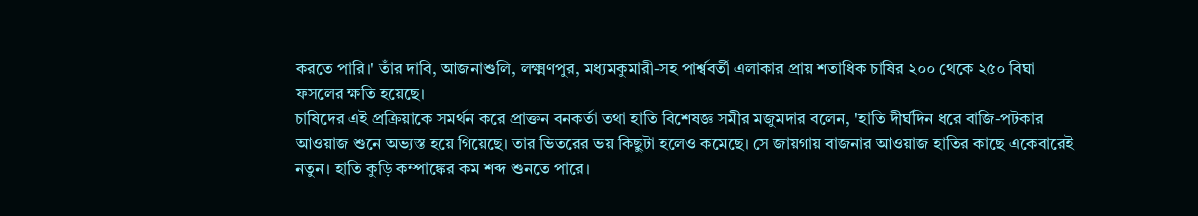করতে পারি।' তাঁর দাবি, আজনাশুলি, লক্ষ্মণপুর, মধ্যমকুমারী-সহ পার্শ্ববর্তী এলাকার প্রায় শতাধিক চাষির ২০০ থেকে ২৫০ বিঘা ফসলের ক্ষতি হয়েছে।
চাষিদের এই প্রক্রিয়াকে সমর্থন করে প্রাক্তন বনকর্তা তথা হাতি বিশেষজ্ঞ সমীর মজুমদার বলেন, 'হাতি দীর্ঘদিন ধরে বাজি-পটকার আওয়াজ শুনে অভ্যস্ত হয়ে গিয়েছে। তার ভিতরের ভয় কিছুটা হলেও কমেছে। সে জায়গায় বাজনার আওয়াজ হাতির কাছে একেবারেই নতুন। হাতি কুড়ি কম্পাঙ্কের কম শব্দ শুনতে পারে।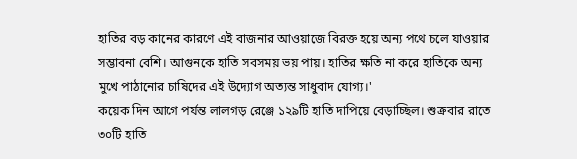হাতির বড় কানের কারণে এই বাজনার আওয়াজে বিরক্ত হয়ে অন্য পথে চলে যাওয়ার সম্ভাবনা বেশি। আগুনকে হাতি সবসময় ভয় পায়। হাতির ক্ষতি না করে হাতিকে অন্য মুখে পাঠানোর চাষিদের এই উদ্যোগ অত্যন্ত সাধুবাদ যোগ্য।'
কয়েক দিন আগে পর্যন্ত লালগড় রেঞ্জে ১২৯টি হাতি দাপিয়ে বেড়াচ্ছিল। শুক্রবার রাতে ৩০টি হাতি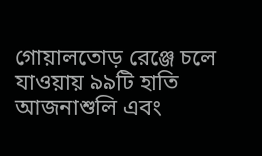গোয়ালতোড় রেঞ্জে চলে যাওয়ায় ৯৯টি হাতি আজনাশুলি এবং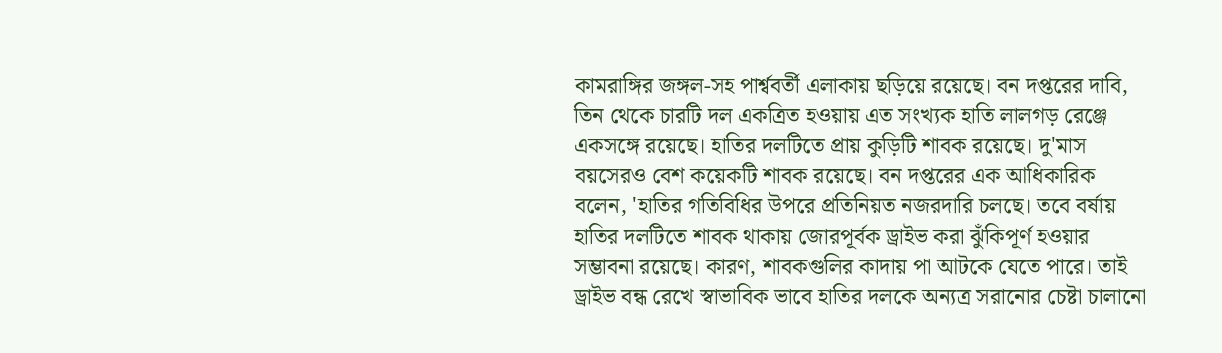কামরাঙ্গির জঙ্গল-সহ পার্শ্ববর্তী এলাকায় ছড়িয়ে রয়েছে। বন দপ্তরের দাবি, তিন থেকে চারটি দল একত্রিত হওয়ায় এত সংখ্যক হাতি লালগড় রেঞ্জে একসঙ্গে রয়েছে। হাতির দলটিতে প্রায় কুড়িটি শাবক রয়েছে। দু'মাস বয়সেরও বেশ কয়েকটি শাবক রয়েছে। বন দপ্তরের এক আধিকারিক বলেন, 'হাতির গতিবিধির উপরে প্রতিনিয়ত নজরদারি চলছে। তবে বর্ষায় হাতির দলটিতে শাবক থাকায় জোরপূর্বক ড্রাইভ করা ঝুঁকিপূর্ণ হওয়ার সম্ভাবনা রয়েছে। কারণ, শাবকগুলির কাদায় পা আটকে যেতে পারে। তাই ড্রাইভ বন্ধ রেখে স্বাভাবিক ভাবে হাতির দলকে অন্যত্র সরানোর চেষ্টা চালানো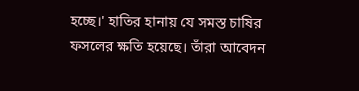হচ্ছে।' হাতির হানায় যে সমস্ত চাষির ফসলের ক্ষতি হয়েছে। তাঁরা আবেদন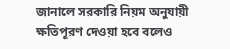জানালে সরকারি নিয়ম অনুযায়ী ক্ষতিপূরণ দেওয়া হবে বলেও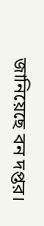জানিয়েছে বন দপ্তর।